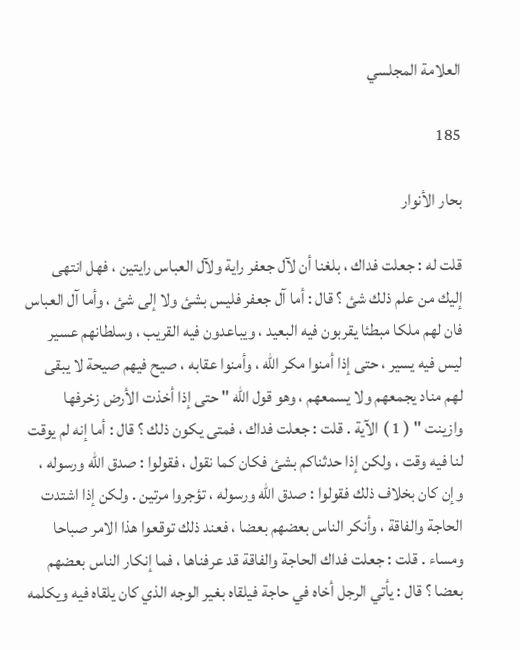العلامة المجلسي

185

بحار الأنوار

قلت له : جعلت فداك ، بلغنا أن لآل جعفر راية ولآل العباس رايتين ، فهل انتهى إليك من علم ذلك شئ ؟ قال : أما آل جعفر فليس بشئ ولا إلى شئ ، وأما آل العباس فان لهم ملكا مبطئا يقربون فيه البعيد ، ويباعدون فيه القريب ، وسلطانهم عسير ليس فيه يسير ، حتى إذا أمنوا مكر الله ، وأمنوا عقابه ، صيح فيهم صيحة لا يبقى لهم مناد يجمعهم ولا يسمعهم ، وهو قول الله " حتى إذا أخذت الأرض زخرفها وازينت " ( 1 ) الآية . قلت : جعلت فداك ، فمتى يكون ذلك ؟ قال : أما إنه لم يوقت لنا فيه وقت ، ولكن إذا حدثناكم بشئ فكان كما نقول ، فقولوا : صدق الله ورسوله ، وإن كان بخلاف ذلك فقولوا : صدق الله ورسوله ، تؤجروا مرتين . ولكن إذا اشتدت الحاجة والفاقة ، وأنكر الناس بعضهم بعضا ، فعند ذلك توقعوا هذا الامر صباحا ومساء . قلت : جعلت فداك الحاجة والفاقة قد عرفناها ، فما إنكار الناس بعضهم بعضا ؟ قال : يأتي الرجل أخاه في حاجة فيلقاه بغير الوجه الذي كان يلقاه فيه ويكلمه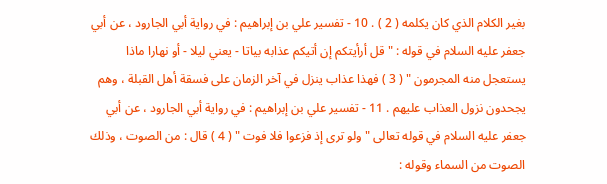بغير الكلام الذي كان يكلمه ( 2 ) . 10 - تفسير علي بن إبراهيم : في رواية أبي الجارود ، عن أبي جعفر عليه السلام في قوله : " قل أرأيتكم إن أتيكم عذابه بياتا - يعني ليلا - أو نهارا ماذا يستعجل منه المجرمون " ( 3 ) فهذا عذاب ينزل في آخر الزمان على فسقة أهل القبلة ، وهم يجحدون نزول العذاب عليهم . 11 - تفسير علي بن إبراهيم : في رواية أبي الجارود ، عن أبي جعفر عليه السلام في قوله تعالى " ولو ترى إذ فزعوا فلا فوت " ( 4 ) قال : من الصوت ، وذلك الصوت من السماء وقوله :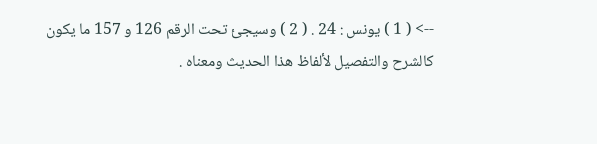--> ( 1 ) يونس : 24 . ( 2 ) وسيجئ تحت الرقم 126 و 157 ما يكون كالشرح والتفصيل لألفاظ هذا الحديث ومعناه .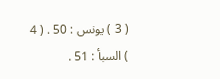( 3 ) يونس : 50 . ( 4 ) السبأ : 51 .